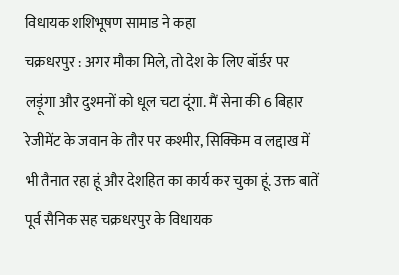विधायक शशिभूषण सामाड ने कहा
चक्रधरपुर : अगर मौका मिले, तो देश के लिए बॉर्डर पर लड़ूंगा और दुश्मनों को धूल चटा दूंगा. मैं सेना की 6 बिहार रेजीमेंट के जवान के तौर पर कश्मीर, सिक्किम व लद्दाख में भी तैनात रहा हूं और देशहित का कार्य कर चुका हूं. उक्त बातें पूर्व सैनिक सह चक्रधरपुर के विधायक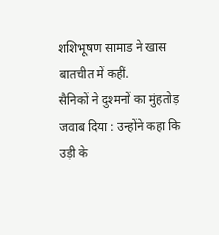शशिभूषण सामाड ने खास बातचीत में कहीं.
सैनिकों ने दुश्मनों का मुंहतोड़ जवाब दिया : उन्होंने कहा कि उड़ी के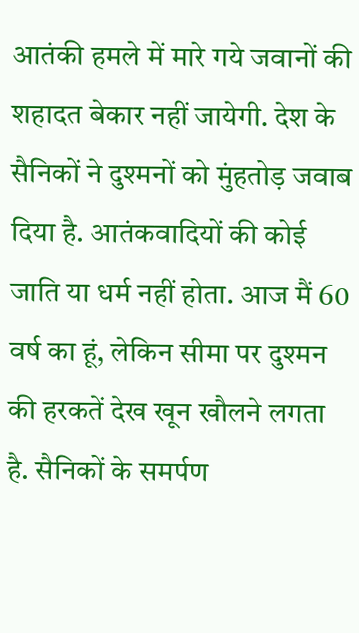आतंकी हमले में मारे गये जवानों की शहादत बेकार नहीं जायेगी. देश के सैनिकों ने दुश्मनों को मुंहतोड़ जवाब दिया है. आतंकवादियों की कोई जाति या धर्म नहीं होता. आज मैं 60 वर्ष का हूं, लेकिन सीमा पर दुश्मन की हरकतें देख खून खौलने लगता है. सैनिकों के समर्पण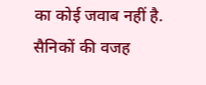का कोई जवाब नहीं है. सैनिकों की वजह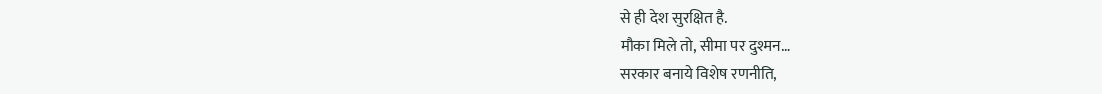से ही देश सुरक्षित है.
मौका मिले तो, सीमा पर दुश्मन…
सरकार बनाये विशेष रणनीति,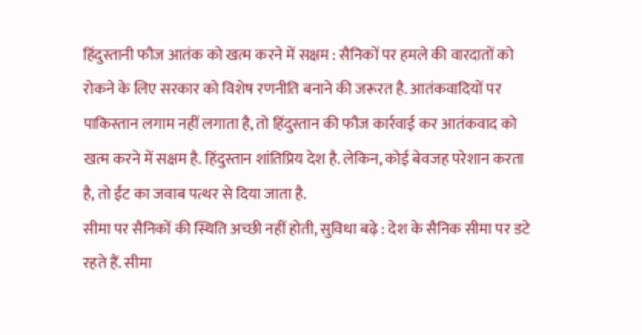हिंदुस्तानी फौज आतंक को खत्म करने में सक्षम : सैनिकों पर हमले की वारदातों को रोकने के लिए सरकार को विशेष रणनीति बनाने की जरूरत है. आतंकवादियों पर पाकिस्तान लगाम नहीं लगाता है, तो हिंदुस्तान की फौज कार्रवाई कर आतंकवाद को खत्म करने में सक्षम है. हिंदुस्तान शांतिप्रिय देश है. लेकिन, कोई बेवजह परेशान करता है, तो ईंट का जवाब पत्थर से दिया जाता है.
सीमा पर सैनिकों की स्थिति अच्छी नहीं होती, सुविधा बढ़े : देश के सैनिक सीमा पर डटे रहते हैं. सीमा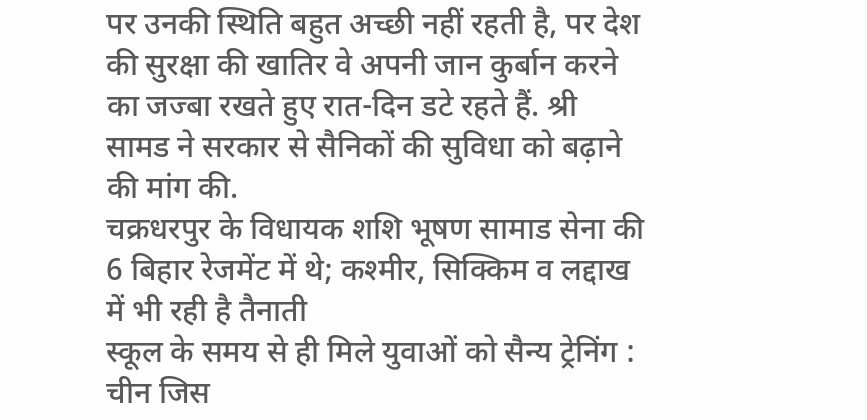पर उनकी स्थिति बहुत अच्छी नहीं रहती है, पर देश की सुरक्षा की खातिर वे अपनी जान कुर्बान करने का जज्बा रखते हुए रात-दिन डटे रहते हैं. श्री सामड ने सरकार से सैनिकों की सुविधा को बढ़ाने की मांग की.
चक्रधरपुर के विधायक शशि भूषण सामाड सेना की 6 बिहार रेजमेंट में थे; कश्मीर, सिक्किम व लद्दाख में भी रही है तैनाती
स्कूल के समय से ही मिले युवाओं को सैन्य ट्रेनिंग : चीन जिस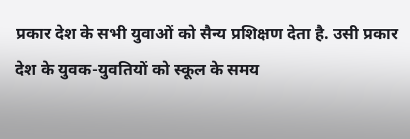प्रकार देश के सभी युवाओं को सैन्य प्रशिक्षण देता है. उसी प्रकार देश के युवक-युवतियों को स्कूल के समय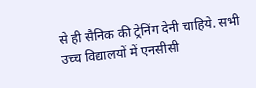से ही सैनिक की ट्रेनिंग देनी चाहिये. सभी उच्च विद्यालयों में एनसीसी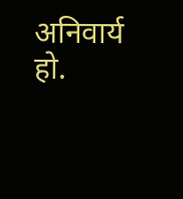अनिवार्य हो.